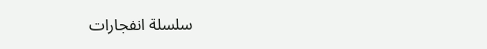سلسلة انفجارات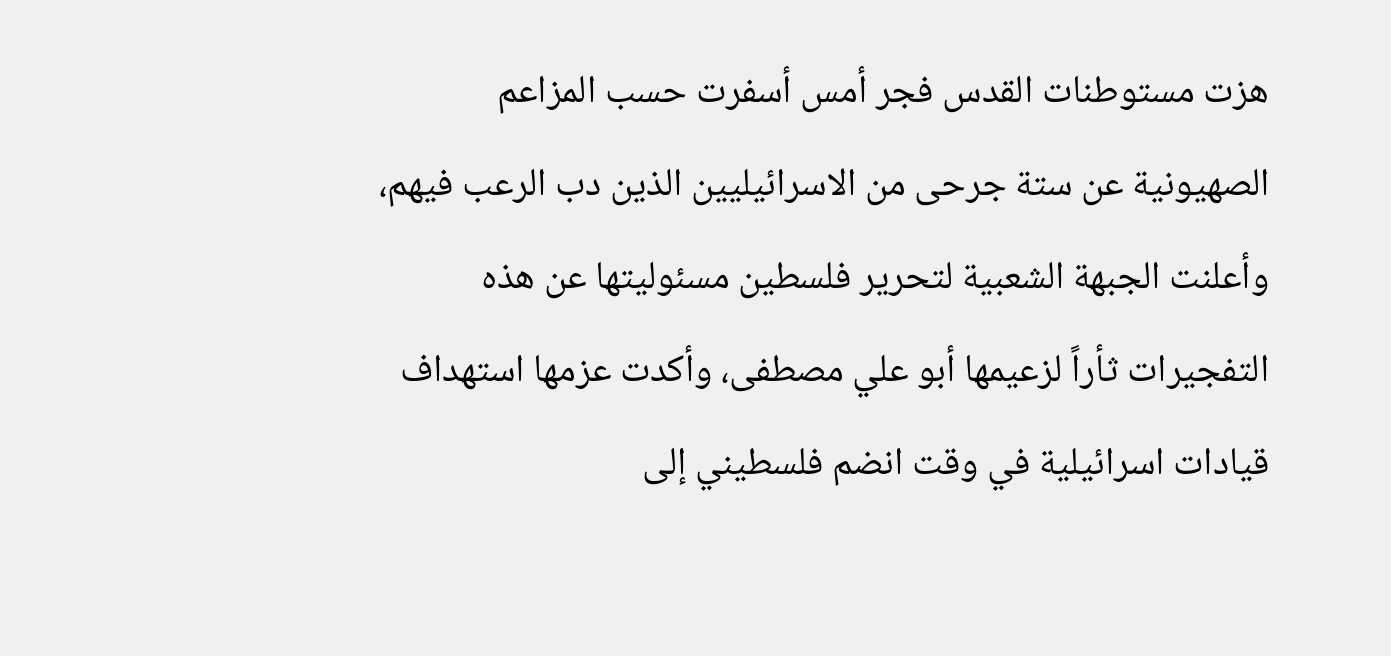هزت مستوطنات القدس فجر أمس أسفرت حسب المزاعم الصهيونية عن ستة جرحى من الاسرائيليين الذين دب الرعب فيهم، وأعلنت الجبهة الشعبية لتحرير فلسطين مسئوليتها عن هذه التفجيرات ثأراً لزعيمها أبو علي مصطفى، وأكدت عزمها استهداف قيادات اسرائيلية في وقت انضم فلسطيني إلى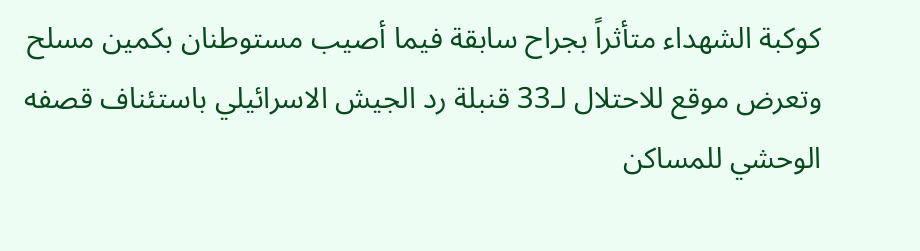كوكبة الشهداء متأثراً بجراح سابقة فيما أصيب مستوطنان بكمين مسلح وتعرض موقع للاحتلال لـ33 قنبلة رد الجيش الاسرائيلي باستئناف قصفه الوحشي للمساكن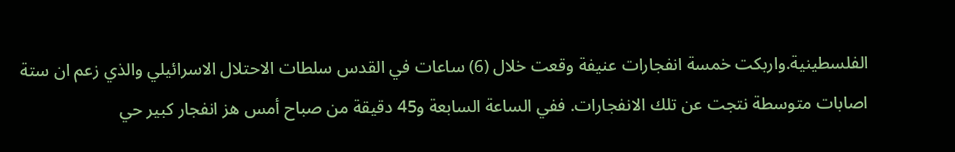الفلسطينية.واربكت خمسة انفجارات عنيفة وقعت خلال (6) ساعات في القدس سلطات الاحتلال الاسرائيلي والذي زعم ان ستة اصابات متوسطة نتجت عن تلك الانفجارات. ففي الساعة السابعة و45 دقيقة من صباح أمس هز انفجار كبير حي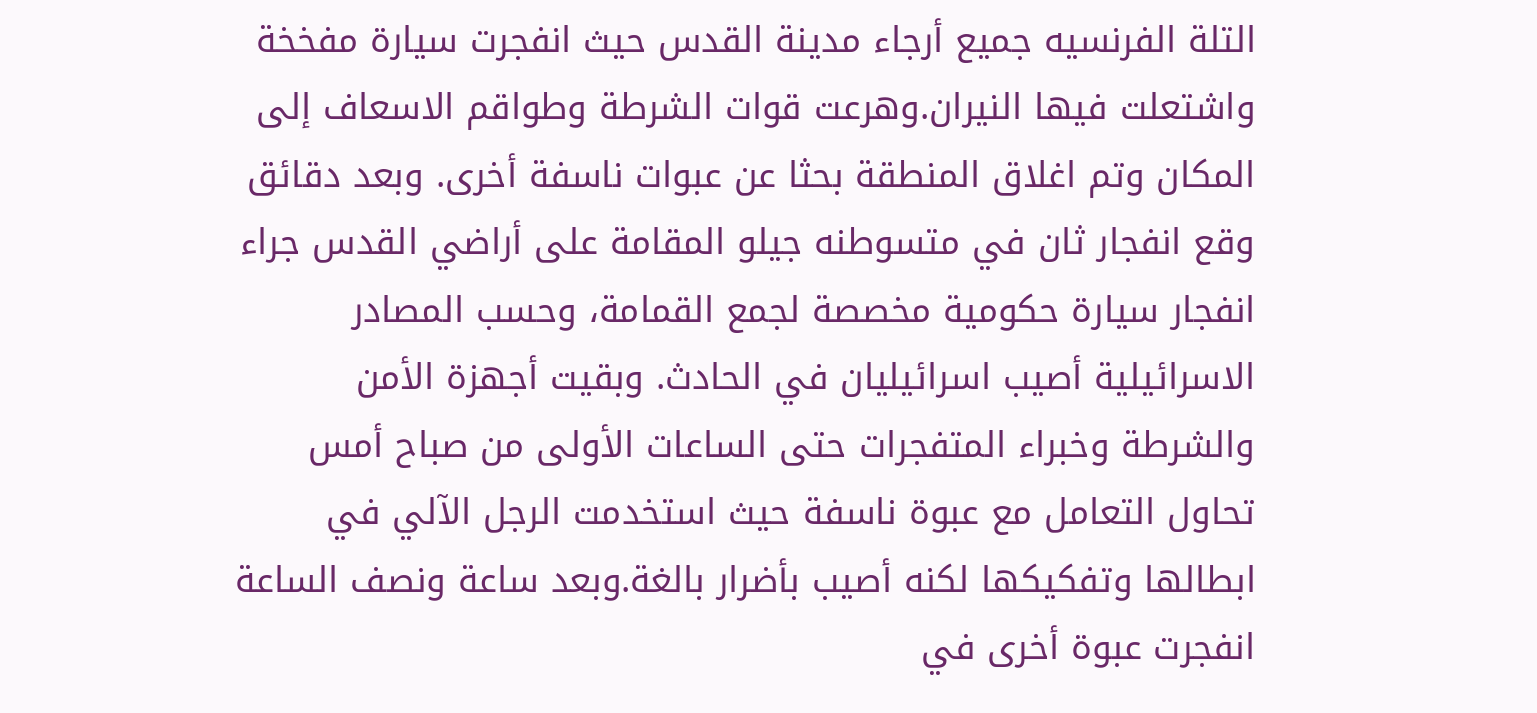التلة الفرنسيه جميع أرجاء مدينة القدس حيث انفجرت سيارة مفخخة واشتعلت فيها النيران.وهرعت قوات الشرطة وطواقم الاسعاف إلى المكان وتم اغلاق المنطقة بحثا عن عبوات ناسفة أخرى. وبعد دقائق وقع انفجار ثان في متسوطنه جيلو المقامة على أراضي القدس جراء انفجار سيارة حكومية مخصصة لجمع القمامة، وحسب المصادر الاسرائيلية أصيب اسرائيليان في الحادث. وبقيت أجهزة الأمن والشرطة وخبراء المتفجرات حتى الساعات الأولى من صباح أمس تحاول التعامل مع عبوة ناسفة حيث استخدمت الرجل الآلي في ابطالها وتفكيكها لكنه أصيب بأضرار بالغة.وبعد ساعة ونصف الساعة انفجرت عبوة أخرى في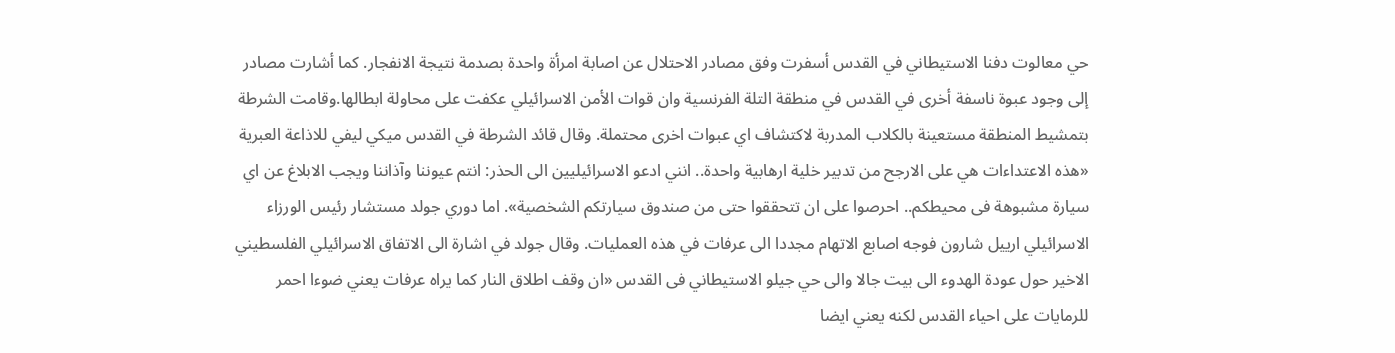حي معالوت دفنا الاستيطاني في القدس أسفرت وفق مصادر الاحتلال عن اصابة امرأة واحدة بصدمة نتيجة الانفجار. كما أشارت مصادر إلى وجود عبوة ناسفة أخرى في القدس في منطقة التلة الفرنسية وان قوات الأمن الاسرائيلي عكفت على محاولة ابطالها.وقامت الشرطة بتمشيط المنطقة مستعينة بالكلاب المدربة لاكتشاف اي عبوات اخرى محتملة. وقال قائد الشرطة في القدس ميكي ليفي للاذاعة العبرية «هذه الاعتداءات هي على الارجح من تدبير خلية ارهابية واحدة.. انني ادعو الاسرائيليين الى الحذر: انتم عيوننا وآذاننا ويجب الابلاغ عن اي سيارة مشبوهة فى محيطكم.. احرصوا على ان تتحققوا حتى من صندوق سيارتكم الشخصية». اما دوري جولد مستشار رئيس الورزاء الاسرائيلي ارييل شارون فوجه اصابع الاتهام مجددا الى عرفات في هذه العمليات. وقال جولد في اشارة الى الاتفاق الاسرائيلي الفلسطيني الاخير حول عودة الهدوء الى بيت جالا والى حي جيلو الاستيطاني فى القدس «ان وقف اطلاق النار كما يراه عرفات يعني ضوءا احمر للرمايات على احياء القدس لكنه يعني ايضا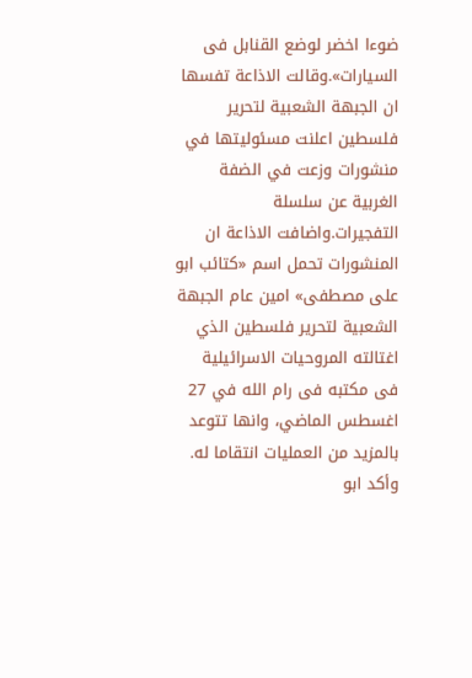ضوءا اخضر لوضع القنابل فى السيارات».وقالت الاذاعة تفسها ان الجبهة الشعبية لتحرير فلسطين اعلنت مسئوليتها في منشورات وزعت في الضفة الغربية عن سلسلة التفجيرات.واضافت الاذاعة ان المنشورات تحمل اسم «كتائب ابو على مصطفى» امين عام الجبهة الشعبية لتحرير فلسطين الذي اغتالته المروحيات الاسرائيلية فى مكتبه فى رام الله في 27 اغسطس الماضي، وانها تتوعد بالمزيد من العمليات انتقاما له. وأكد ابو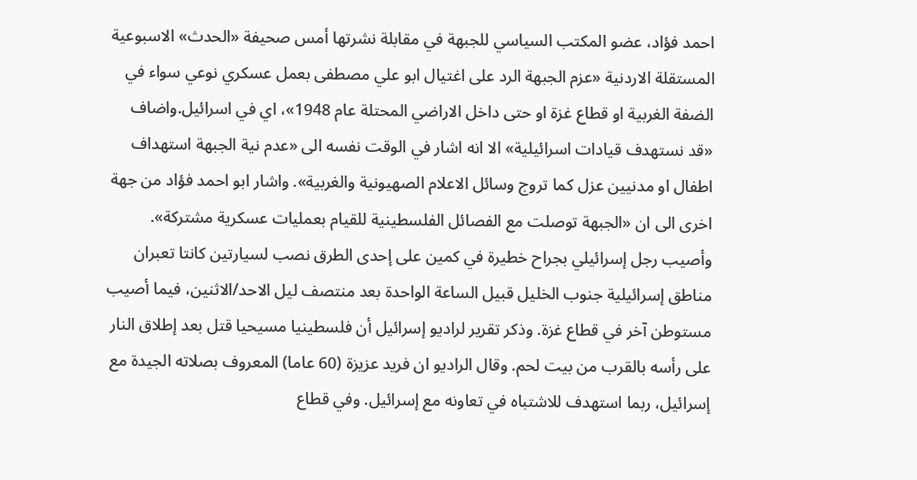احمد فؤاد، عضو المكتب السياسي للجبهة في مقابلة نشرتها أمس صحيفة «الحدث» الاسبوعية المستقلة الاردنية «عزم الجبهة الرد على اغتيال ابو علي مصطفى بعمل عسكري نوعي سواء في الضفة الغربية او قطاع غزة او حتى داخل الاراضي المحتلة عام 1948»، اي في اسرائيل.واضاف «قد نستهدف قيادات اسرائيلية» الا انه اشار في الوقت نفسه الى «عدم نية الجبهة استهداف اطفال او مدنيين عزل كما تروج وسائل الاعلام الصهيونية والغربية». واشار ابو احمد فؤاد من جهة اخرى الى ان «الجبهة توصلت مع الفصائل الفلسطينية للقيام بعمليات عسكرية مشتركة». وأصيب رجل إسرائيلي بجراح خطيرة في كمين على إحدى الطرق نصب لسيارتين كانتا تعبران مناطق إسرائيلية جنوب الخليل قبيل الساعة الواحدة بعد منتصف ليل الاحد/الاثنين، فيما أصيب مستوطن آخر في قطاع غزة. وذكر تقرير لراديو إسرائيل أن فلسطينيا مسيحيا قتل بعد إطلاق النار على رأسه بالقرب من بيت لحم. وقال الراديو ان فريد عزيزة (60 عاما) المعروف بصلاته الجيدة مع إسرائيل، ربما استهدف للاشتباه في تعاونه مع إسرائيل. وفي قطاع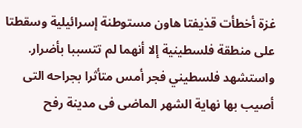غزة أخطأت قذيفتا هاون مستوطنة إسرائيلية وسقطتا على منطقة فلسطينية إلا أنهما لم تتسببا بأضرار. واستشهد فلسطيني فجر أمس متأثرا بجراحه التى أصيب بها نهاية الشهر الماضى فى مدينة رفح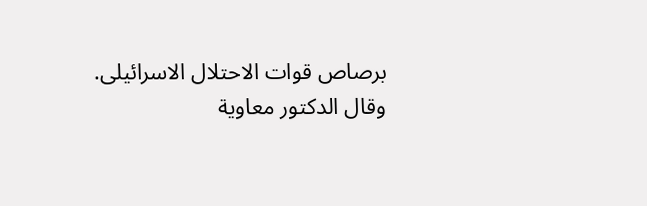برصاص قوات الاحتلال الاسرائيلى. وقال الدكتور معاوية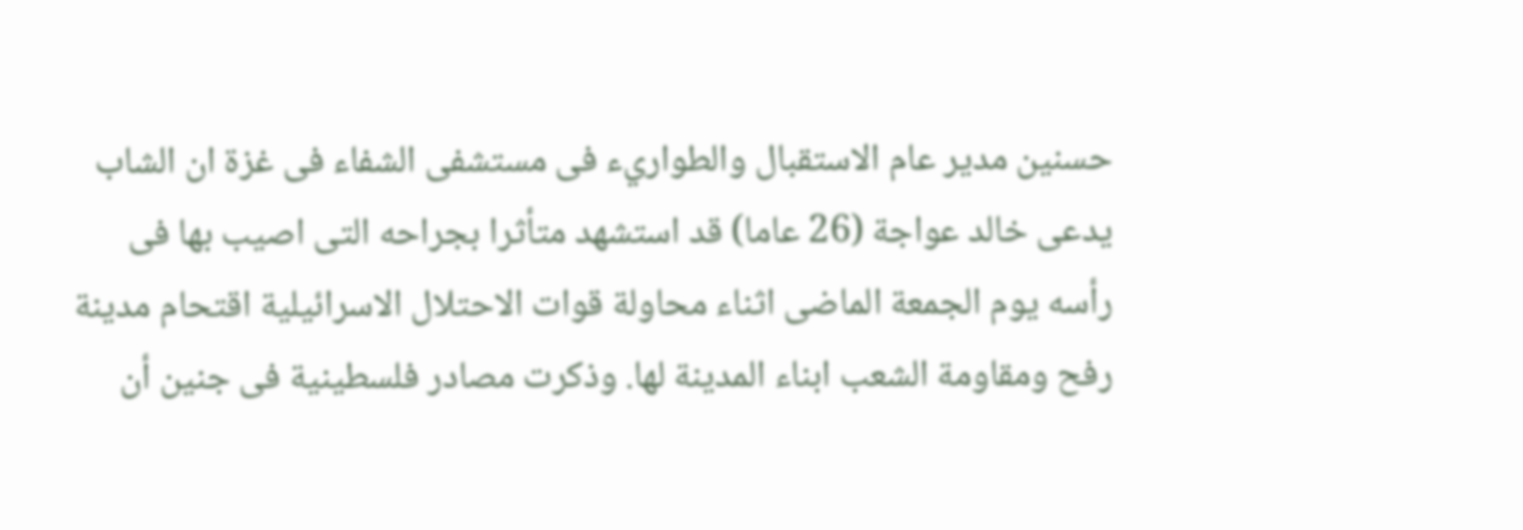حسنين مدير عام الاستقبال والطواريء فى مستشفى الشفاء فى غزة ان الشاب يدعى خالد عواجة (26 عاما) قد استشهد متأثرا بجراحه التى اصيب بها فى رأسه يوم الجمعة الماضى اثناء محاولة قوات الاحتلال الاسرائيلية اقتحام مدينة رفح ومقاومة الشعب ابناء المدينة لها. وذكرت مصادر فلسطينية فى جنين أن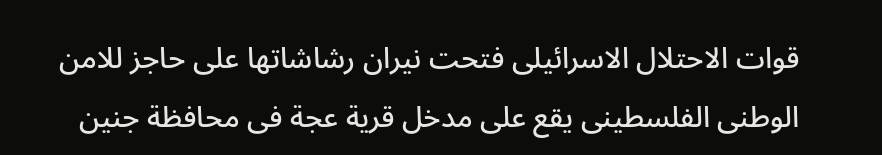قوات الاحتلال الاسرائيلى فتحت نيران رشاشاتها على حاجز للامن الوطنى الفلسطينى يقع على مدخل قرية عجة فى محافظة جنين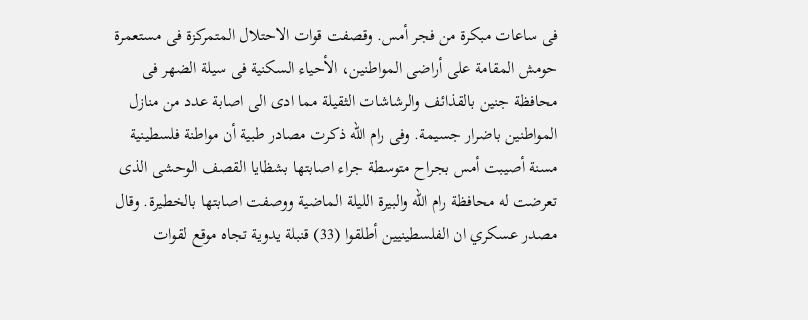فى ساعات مبكرة من فجر أمس. وقصفت قوات الاحتلال المتمركزة فى مستعمرة حومش المقامة على أراضى المواطنين، الأحياء السكنية فى سيلة الضهر فى محافظة جنين بالقذائف والرشاشات الثقيلة مما ادى الى اصابة عدد من منازل المواطنين باضرار جسيمة. وفى رام الله ذكرت مصادر طبية أن مواطنة فلسطينية مسنة أصيبت أمس بجراح متوسطة جراء اصابتها بشظايا القصف الوحشى الذى تعرضت له محافظة رام الله والبيرة الليلة الماضية ووصفت اصابتها بالخطيرة. وقال مصدر عسكري ان الفلسطينيين أطلقوا (33) قنبلة يدوية تجاه موقع لقوات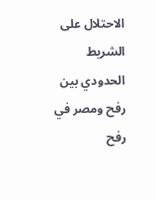الاحتلال على الشريط الحدودي بين رفح ومصر في رفح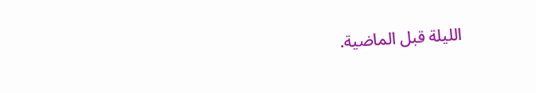الليلة قبل الماضية.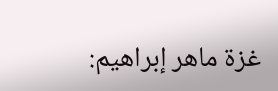غزة ماهر إبراهيم: